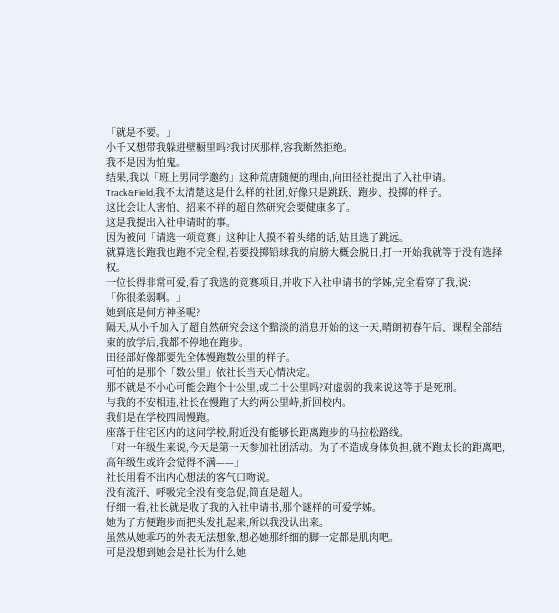「就是不要。」
小千又想带我躲进壁橱里吗?我讨厌那样,容我断然拒绝。
我不是因为怕鬼。
结果,我以「班上男同学邀约」这种荒唐随便的理由,向田径社提出了入社申请。
Track&Field,我不太清楚这是什么样的社团,好像只是跳跃、跑步、投掷的样子。
这比会让人害怕、招来不祥的超自然研究会要健康多了。
这是我提出入社申请时的事。
因为被问「请选一项竞赛」这种让人摸不着头绪的话,姑且选了跳远。
就算选长跑我也跑不完全程,若要投掷铅球我的肩膀大概会脱日,打一开始我就等于没有选择权。
一位长得非常可爱,看了我选的竞赛项目,并收下入社申请书的学姊,完全看穿了我,说:
「你很柔弱啊。」
她到底是何方神圣呢?
隔天,从小千加入了超自然研究会这个黯淡的消息开始的这一天,晴朗初春午后、课程全部结束的放学后,我都不停地在跑步。
田径部好像都要先全体慢跑数公里的样子。
可怕的是那个「数公里」依社长当天心情决定。
那不就是不小心可能会跑个十公里,或二十公里吗?对虚弱的我来说这等于是死刑。
与我的不安相违,社长在慢跑了大约两公里峙,折回校内。
我们是在学校四周慢跑。
座落于住宅区内的这问学校,附近没有能够长距离跑步的马拉松路线。
「对一年级生来说,今天是第一天参加社团活动。为了不造成身体负担,就不跑太长的距离吧,高年级生或许会觉得不满——」
社长用看不出内心想法的客气口吻说。
没有流汗、呼吸完全没有变急促,简直是超人。
仔细一看,社长就是收了我的入社申请书,那个谜样的可爱学姊。
她为了方便跑步而把头发扎起来,所以我没认出来。
虽然从她乖巧的外表无法想象,想必她那纤细的脚一定都是肌肉吧。
可是没想到她会是社长为什么她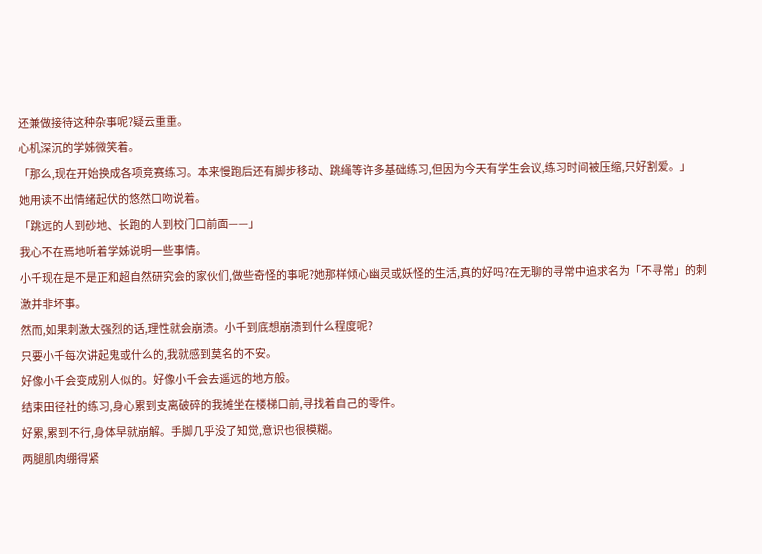还兼做接待这种杂事呢?疑云重重。
心机深沉的学姊微笑着。
「那么,现在开始换成各项竞赛练习。本来慢跑后还有脚步移动、跳绳等许多基础练习,但因为今天有学生会议,练习时间被压缩,只好割爱。」
她用读不出情绪起伏的悠然口吻说着。
「跳远的人到砂地、长跑的人到校门口前面——」
我心不在焉地听着学姊说明一些事情。
小千现在是不是正和超自然研究会的家伙们,做些奇怪的事呢?她那样倾心幽灵或妖怪的生活,真的好吗?在无聊的寻常中追求名为「不寻常」的刺激并非坏事。
然而,如果刺激太强烈的话,理性就会崩溃。小千到底想崩溃到什么程度呢?
只要小千每次讲起鬼或什么的,我就感到莫名的不安。
好像小千会变成别人似的。好像小千会去遥远的地方般。
结束田径社的练习,身心累到支离破碎的我摊坐在楼梯口前,寻找着自己的零件。
好累,累到不行,身体早就崩解。手脚几乎没了知觉,意识也很模糊。
两腿肌肉绷得紧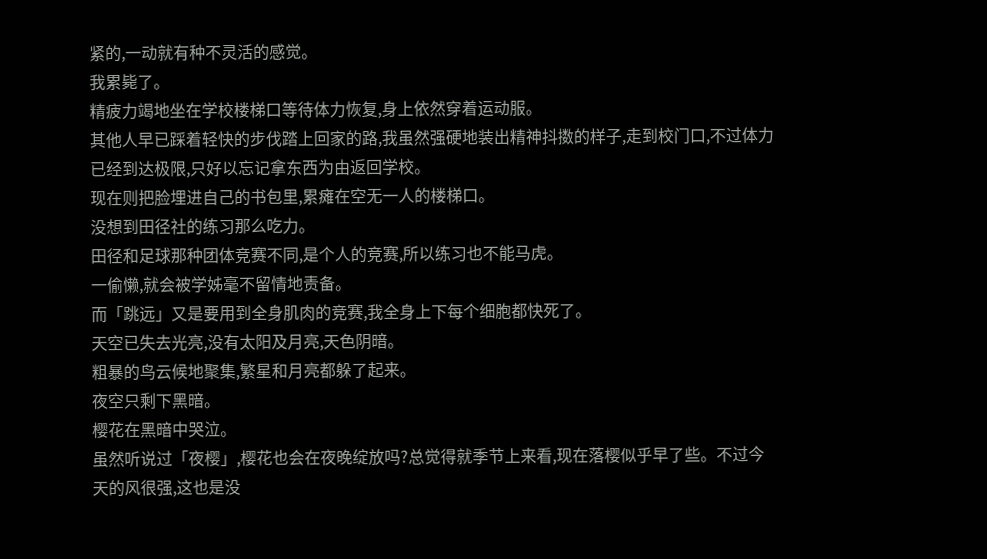紧的,一动就有种不灵活的感觉。
我累毙了。
精疲力竭地坐在学校楼梯口等待体力恢复,身上依然穿着运动服。
其他人早已踩着轻快的步伐踏上回家的路,我虽然强硬地装出精神抖擞的样子,走到校门口,不过体力已经到达极限,只好以忘记拿东西为由返回学校。
现在则把脸埋进自己的书包里,累瘫在空无一人的楼梯口。
没想到田径社的练习那么吃力。
田径和足球那种团体竞赛不同,是个人的竞赛,所以练习也不能马虎。
一偷懒,就会被学姊毫不留情地责备。
而「跳远」又是要用到全身肌肉的竞赛,我全身上下每个细胞都快死了。
天空已失去光亮,没有太阳及月亮,天色阴暗。
粗暴的鸟云候地聚集,繁星和月亮都躲了起来。
夜空只剩下黑暗。
樱花在黑暗中哭泣。
虽然听说过「夜樱」,樱花也会在夜晚绽放吗?总觉得就季节上来看,现在落樱似乎早了些。不过今天的风很强,这也是没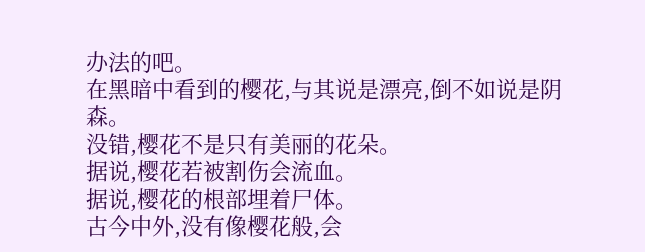办法的吧。
在黑暗中看到的樱花,与其说是漂亮,倒不如说是阴森。
没错,樱花不是只有美丽的花朵。
据说,樱花若被割伤会流血。
据说,樱花的根部埋着尸体。
古今中外,没有像樱花般,会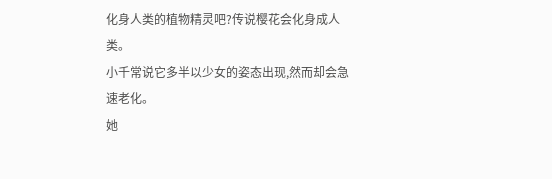化身人类的植物精灵吧?传说樱花会化身成人类。
小千常说它多半以少女的姿态出现,然而却会急速老化。
她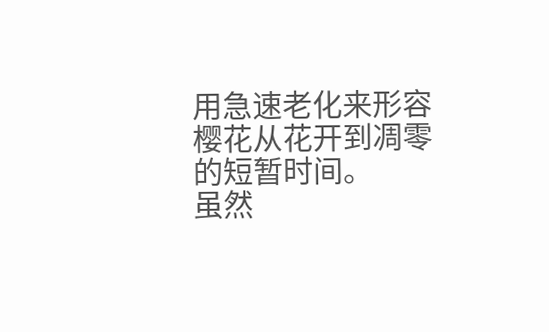用急速老化来形容樱花从花开到凋零的短暂时间。
虽然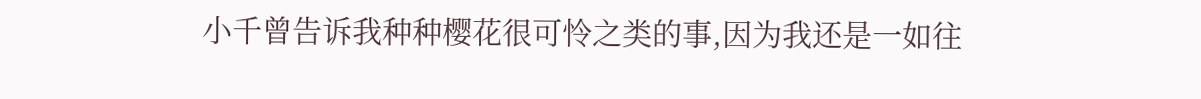小千曾告诉我种种樱花很可怜之类的事,因为我还是一如往